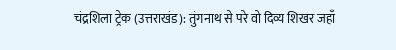चंद्रशिला ट्रेक (उत्तराखंड): तुंगनाथ से परे वो दिव्य शिखर जहाँ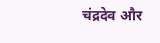चंद्रदेव और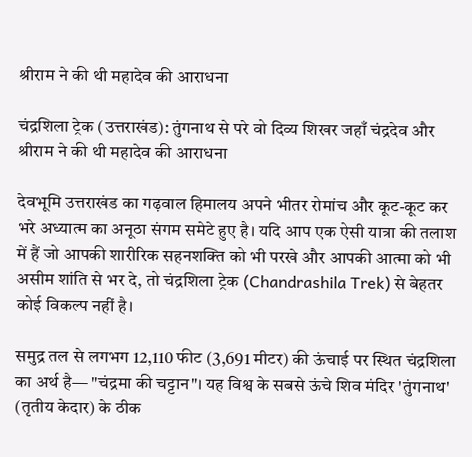श्रीराम ने की थी महादेव की आराधना

चंद्रशिला ट्रेक (उत्तराखंड): तुंगनाथ से परे वो दिव्य शिखर जहाँ चंद्रदेव और श्रीराम ने की थी महादेव की आराधना

देवभूमि उत्तराखंड का गढ़वाल हिमालय अपने भीतर रोमांच और कूट-कूट कर भरे अध्यात्म का अनूठा संगम समेटे हुए है। यदि आप एक ऐसी यात्रा की तलाश में हैं जो आपकी शारीरिक सहनशक्ति को भी परखे और आपकी आत्मा को भी असीम शांति से भर दे, तो चंद्रशिला ट्रेक (Chandrashila Trek) से बेहतर कोई विकल्प नहीं है।

समुद्र तल से लगभग 12,110 फीट (3,691 मीटर) की ऊंचाई पर स्थित चंद्रशिला का अर्थ है— "चंद्रमा की चट्टान"। यह विश्व के सबसे ऊंचे शिव मंदिर 'तुंगनाथ' (तृतीय केदार) के ठीक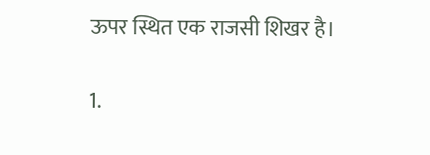ऊपर स्थित एक राजसी शिखर है।

1.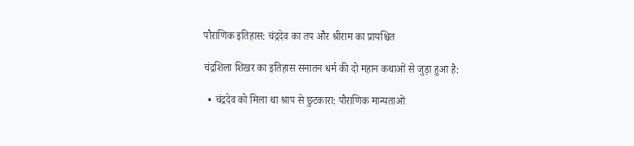पौराणिक इतिहास: चंद्रदेव का तप और श्रीराम का प्रायश्चित

चंद्रशिला शिखर का इतिहास सनातन धर्म की दो महान कथाओं से जुड़ा हुआ है:

  • चंद्रदेव को मिला था श्राप से छुटकारा: पौराणिक मान्यताओं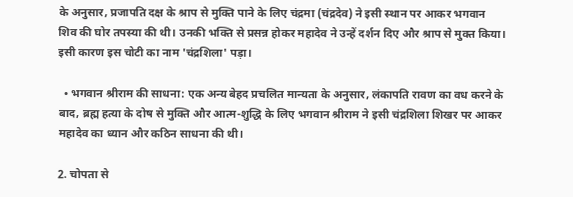के अनुसार, प्रजापति दक्ष के श्राप से मुक्ति पाने के लिए चंद्रमा (चंद्रदेव) ने इसी स्थान पर आकर भगवान शिव की घोर तपस्या की थी। उनकी भक्ति से प्रसन्न होकर महादेव ने उन्हें दर्शन दिए और श्राप से मुक्त किया। इसी कारण इस चोटी का नाम 'चंद्रशिला' पड़ा।

  • भगवान श्रीराम की साधना: एक अन्य बेहद प्रचलित मान्यता के अनुसार, लंकापति रावण का वध करने के बाद, ब्रह्म हत्या के दोष से मुक्ति और आत्म-शुद्धि के लिए भगवान श्रीराम ने इसी चंद्रशिला शिखर पर आकर महादेव का ध्यान और कठिन साधना की थी।

2. चोपता से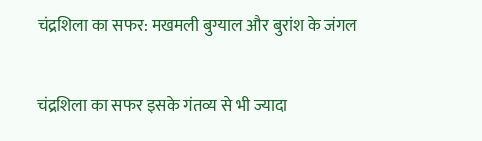चंद्रशिला का सफर: मखमली बुग्याल और बुरांश के जंगल

चंद्रशिला का सफर इसके गंतव्य से भी ज्यादा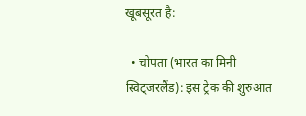खूबसूरत है:

  • चोपता (भारत का मिनी स्विट्जरलैंड): इस ट्रेक की शुरुआत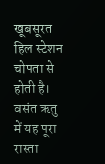खूबसूरत हिल स्टेशन चोपता से होती है। वसंत ऋतु में यह पूरा रास्ता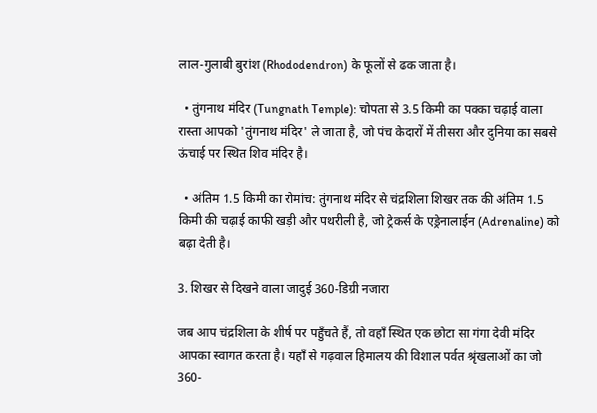लाल-गुलाबी बुरांश (Rhododendron) के फूलों से ढक जाता है।

  • तुंगनाथ मंदिर (Tungnath Temple): चोपता से 3.5 किमी का पक्का चढ़ाई वाला रास्ता आपको 'तुंगनाथ मंदिर' ले जाता है, जो पंच केदारों में तीसरा और दुनिया का सबसे ऊंचाई पर स्थित शिव मंदिर है।

  • अंतिम 1.5 किमी का रोमांच: तुंगनाथ मंदिर से चंद्रशिला शिखर तक की अंतिम 1.5 किमी की चढ़ाई काफी खड़ी और पथरीली है, जो ट्रेकर्स के एड्रेनालाईन (Adrenaline) को बढ़ा देती है।

3. शिखर से दिखने वाला जादुई 360-डिग्री नजारा

जब आप चंद्रशिला के शीर्ष पर पहुँचते हैं, तो वहाँ स्थित एक छोटा सा गंगा देवी मंदिर आपका स्वागत करता है। यहाँ से गढ़वाल हिमालय की विशाल पर्वत श्रृंखलाओं का जो 360-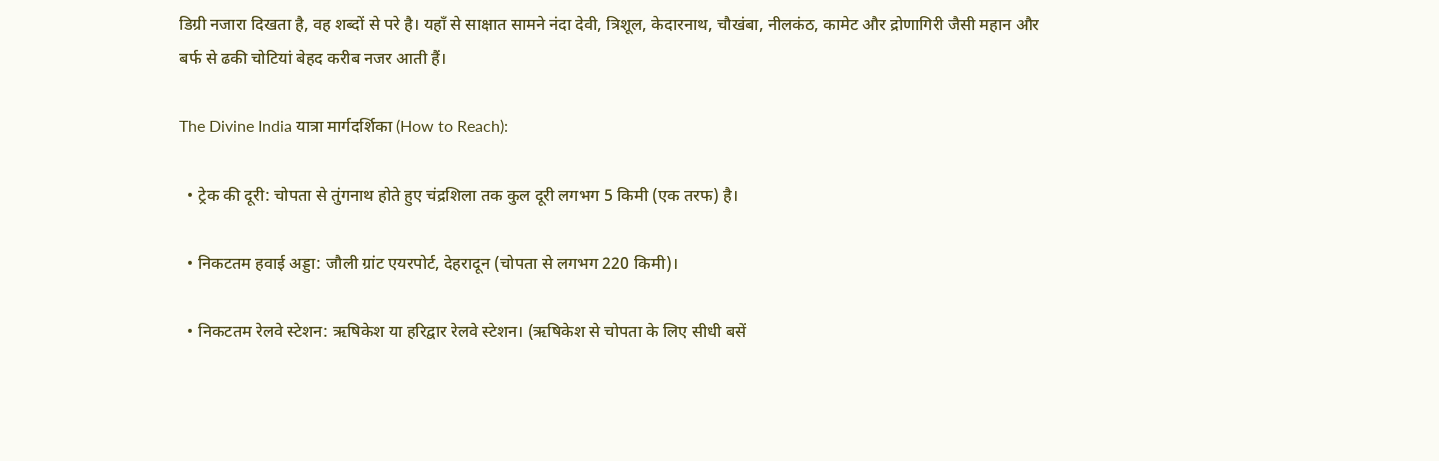डिग्री नजारा दिखता है, वह शब्दों से परे है। यहाँ से साक्षात सामने नंदा देवी, त्रिशूल, केदारनाथ, चौखंबा, नीलकंठ, कामेट और द्रोणागिरी जैसी महान और बर्फ से ढकी चोटियां बेहद करीब नजर आती हैं।

The Divine India यात्रा मार्गदर्शिका (How to Reach):

  • ट्रेक की दूरी: चोपता से तुंगनाथ होते हुए चंद्रशिला तक कुल दूरी लगभग 5 किमी (एक तरफ) है।

  • निकटतम हवाई अड्डा: जौली ग्रांट एयरपोर्ट, देहरादून (चोपता से लगभग 220 किमी)।

  • निकटतम रेलवे स्टेशन: ऋषिकेश या हरिद्वार रेलवे स्टेशन। (ऋषिकेश से चोपता के लिए सीधी बसें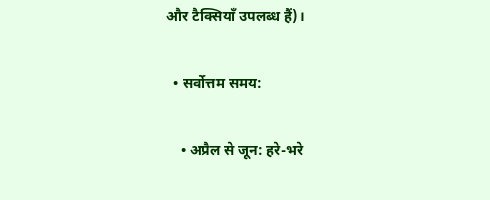और टैक्सियाँ उपलब्ध हैं)।

  • सर्वोत्तम समय:

    • अप्रैल से जून: हरे-भरे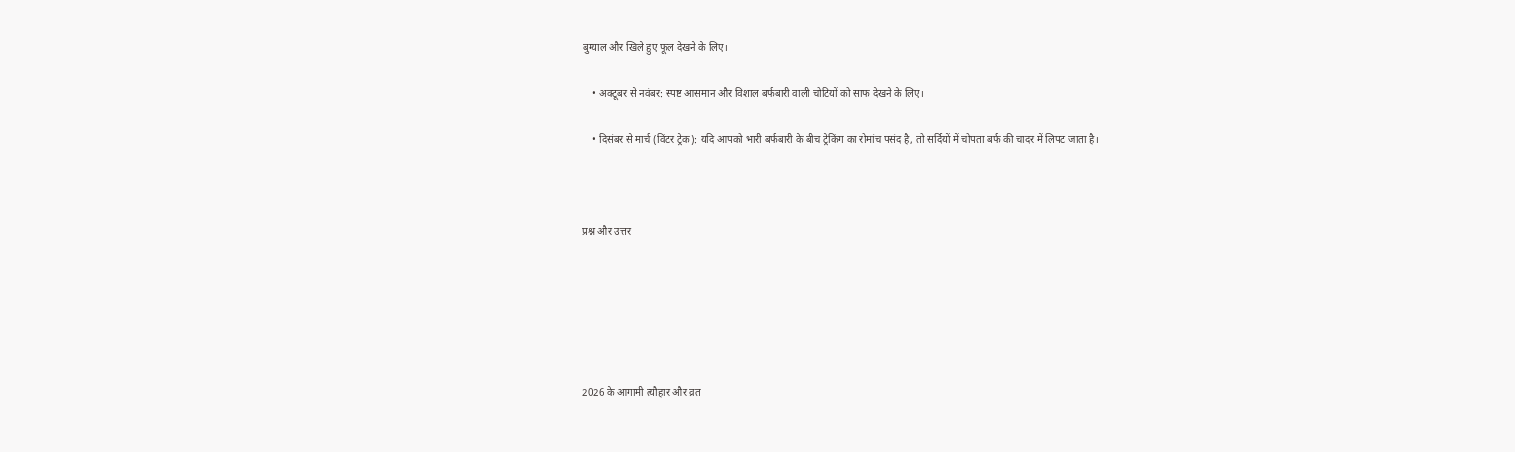बुग्याल और खिले हुए फूल देखने के लिए।

    • अक्टूबर से नवंबर: स्पष्ट आसमान और विशाल बर्फबारी वाली चोटियों को साफ देखने के लिए।

    • दिसंबर से मार्च (विंटर ट्रेक): यदि आपको भारी बर्फबारी के बीच ट्रेकिंग का रोमांच पसंद है, तो सर्दियों में चोपता बर्फ की चादर में लिपट जाता है।



प्रश्न और उत्तर






2026 के आगामी त्यौहार और व्रत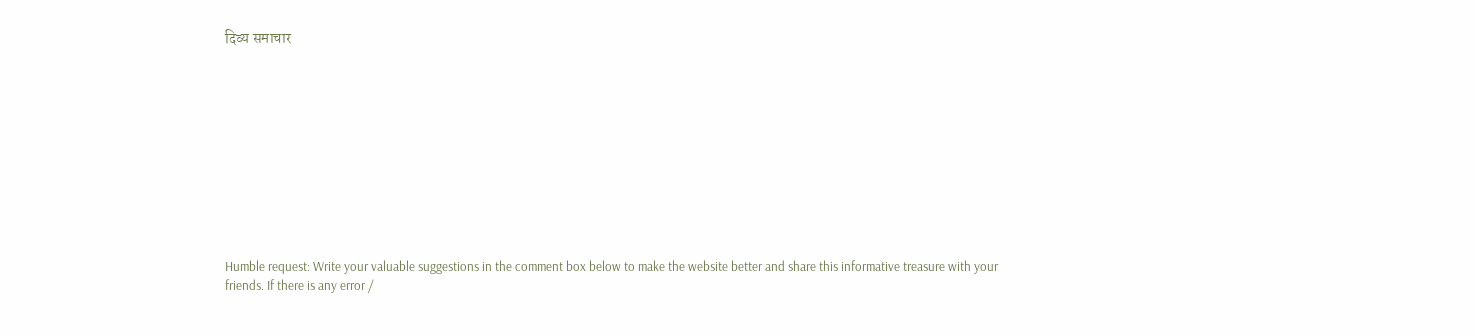दिव्य समाचार











Humble request: Write your valuable suggestions in the comment box below to make the website better and share this informative treasure with your friends. If there is any error /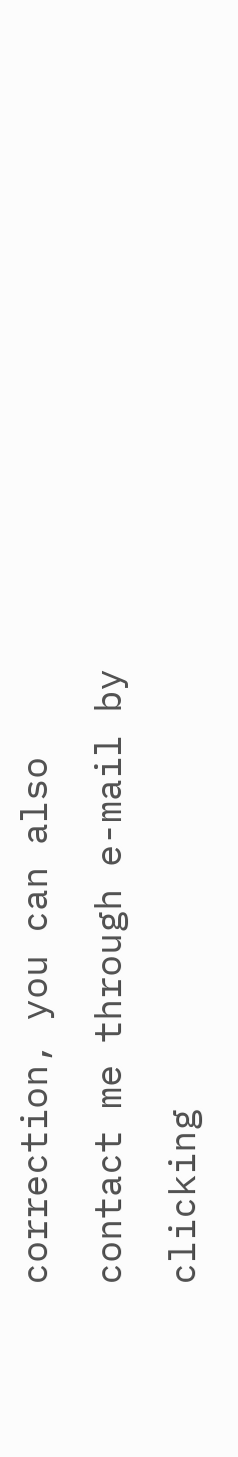correction, you can also contact me through e-mail by clicking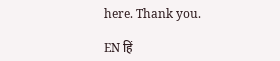here. Thank you.

EN हिं